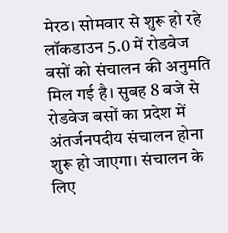मेरठ। सोमवार से शुरू हो रहे लॉकडाउन 5.0 में रोडवेज बसों को संचालन की अनुमति मिल गई है। सुबह 8 बजे से रोडवेज बसों का प्रदेश में अंतर्जनपदीय संचालन होना शुरू हो जाएगा। संचालन के लिए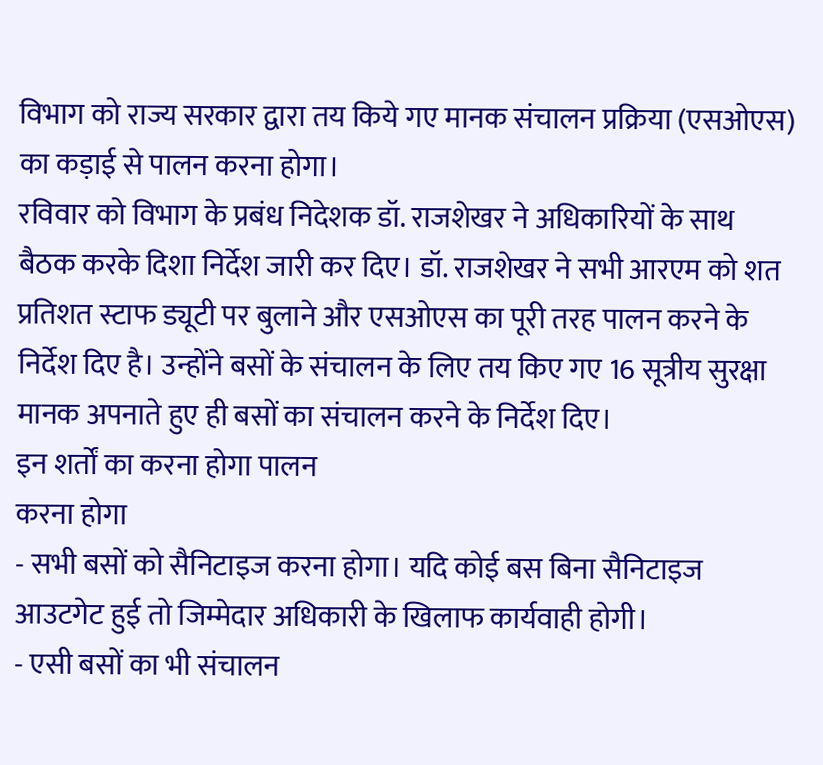विभाग को राज्य सरकार द्वारा तय किये गए मानक संचालन प्रक्रिया (एसओएस) का कड़ाई से पालन करना होगा।
रविवार को विभाग के प्रबंध निदेशक डॉ. राजशेखर ने अधिकारियों के साथ बैठक करके दिशा निर्देश जारी कर दिए। डॉ. राजशेखर ने सभी आरएम को शत प्रतिशत स्टाफ ड्यूटी पर बुलाने और एसओएस का पूरी तरह पालन करने के निर्देश दिए है। उन्होंने बसों के संचालन के लिए तय किए गए 16 सूत्रीय सुरक्षा मानक अपनाते हुए ही बसों का संचालन करने के निर्देश दिए।
इन शर्तों का करना होगा पालन
करना होगा
- सभी बसों को सैनिटाइज करना होगा। यदि कोई बस बिना सैनिटाइज आउटगेट हुई तो जिम्मेदार अधिकारी के खिलाफ कार्यवाही होगी।
- एसी बसों का भी संचालन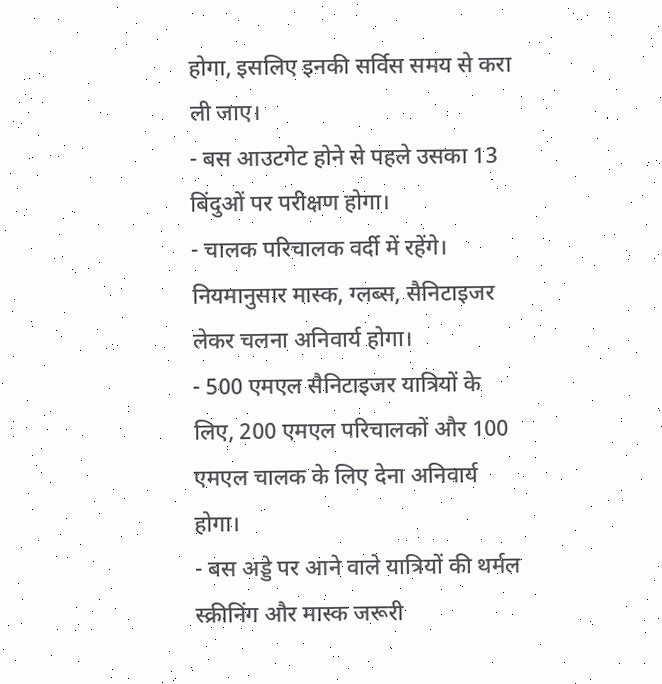होगा, इसलिए इनकी सर्विस समय से करा ली जाए।
- बस आउटगेट होने से पहले उसका 13 बिंदुओं पर परीक्षण होगा।
- चालक परिचालक वर्दी में रहेंगे। नियमानुसार मास्क, ग्लब्स, सैनिटाइजर लेकर चलना अनिवार्य होगा।
- 500 एमएल सैनिटाइजर यात्रियों के लिए, 200 एमएल परिचालकों और 100 एमएल चालक के लिए देना अनिवार्य होगा।
- बस अड्डे पर आने वाले यात्रियों की थर्मल स्क्रीनिंग और मास्क जरूरी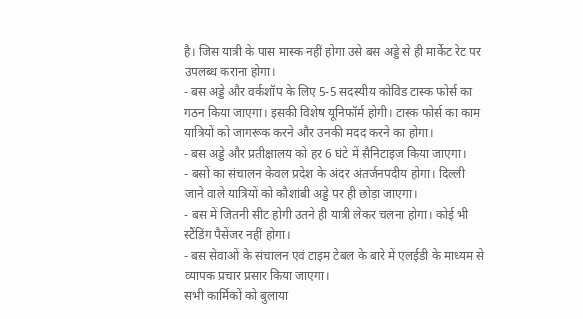है। जिस यात्री के पास मास्क नहीं होगा उसे बस अड्डे से ही मार्केट रेट पर उपलब्ध कराना होगा।
- बस अड्डे और वर्कशॉप के लिए 5-5 सदस्यीय कोविड टास्क फोर्स का गठन किया जाएगा। इसकी विशेष यूनिफॉर्म होगी। टास्क फोर्स का काम यात्रियों को जागरूक करने और उनकी मदद करने का होगा।
- बस अड्डे और प्रतीक्षालय को हर 6 घंटे में सैनिटाइज किया जाएगा।
- बसों का संचालन केवल प्रदेश के अंदर अंतर्जनपदीय होगा। दिल्ली जाने वाले यात्रियों को कौशांबी अड्डे पर ही छोड़ा जाएगा।
- बस में जितनी सीट होगी उतने ही यात्री लेकर चलना होगा। कोई भी स्टैंडिंग पैसेंजर नहीं होगा।
- बस सेवाओं के संचालन एवं टाइम टेबल के बारे में एलईडी के माध्यम से व्यापक प्रचार प्रसार किया जाएगा।
सभी कार्मिकों को बुलाया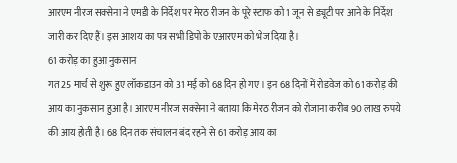आरएम नीरज सक्सेना ने एमडी के निर्देश पर मेरठ रीजन के पूरे स्टाफ को 1 जून से ड्यूटी पर आने के निर्देश जारी कर दिए हैं। इस आशय का पत्र सभी डिपो के एआरएम को भेज दिया है।
61 करोड़ का हुआ नुकसान
गत 25 मार्च से शुरू हुए लॉकडाउन को 31 मई को 68 दिन हो गए। इन 68 दिनों में रोडवेज को 61 करोड़ की आय का नुकसान हुआ है। आरएम नीरज सक्सेना ने बताया कि मेरठ रीजन को रोजाना करीब 90 लाख रुपये की आय होती है। 68 दिन तक संचालन बंद रहने से 61 करोड़ आय का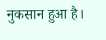नुकसान हुआ है।